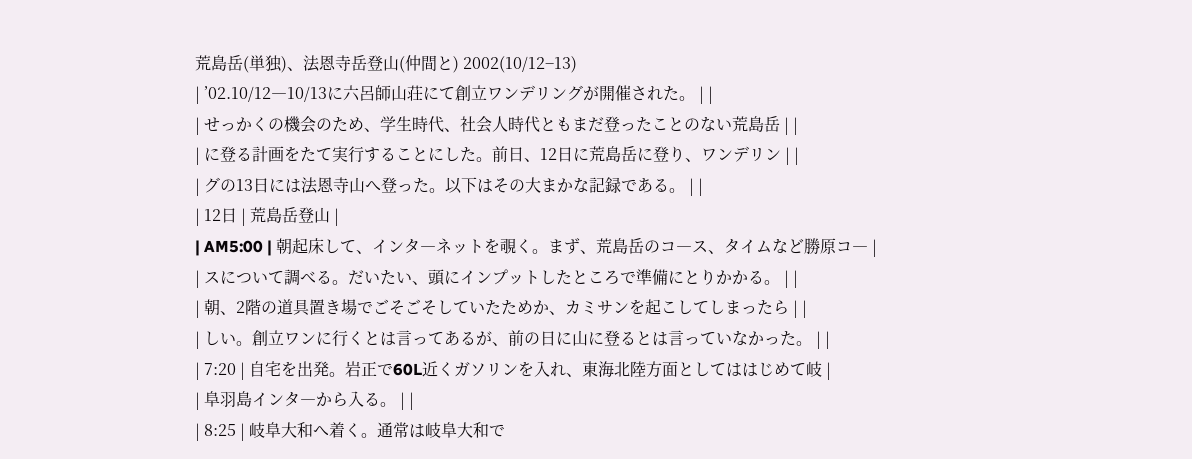荒島岳(単独)、法恩寺岳登山(仲間と) 2002(10/12−13)
| ’02.10/12―10/13に六呂師山荘にて創立ワンデリングが開催された。 | |
| せっかくの機会のため、学生時代、社会人時代ともまだ登ったことのない荒島岳 | |
| に登る計画をたて実行することにした。前日、12日に荒島岳に登り、ワンデリン | |
| グの13日には法恩寺山へ登った。以下はその大まかな記録である。 | |
| 12日 | 荒島岳登山 |
| AM5:00 | 朝起床して、インタ―ネットを覗く。まず、荒島岳のコ―ス、タイムなど勝原コ― |
| スについて調べる。だいたい、頭にインプットしたところで準備にとりかかる。 | |
| 朝、2階の道具置き場でごそごそしていたためか、カミサンを起こしてしまったら | |
| しい。創立ワンに行くとは言ってあるが、前の日に山に登るとは言っていなかった。 | |
| 7:20 | 自宅を出発。岩正で60L近くガソリンを入れ、東海北陸方面としてははじめて岐 |
| 阜羽島インタ―から入る。 | |
| 8:25 | 岐阜大和へ着く。通常は岐阜大和で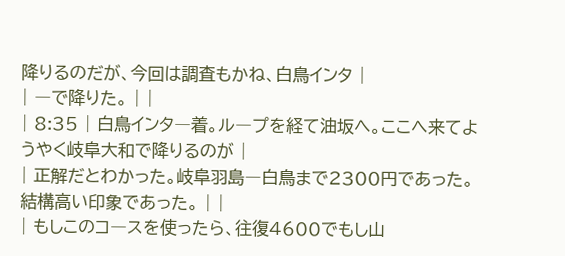降りるのだが、今回は調査もかね、白鳥インタ |
| ―で降りた。 | |
| 8:35 | 白鳥インタ―着。ル―プを経て油坂へ。ここへ来てようやく岐阜大和で降りるのが |
| 正解だとわかった。岐阜羽島―白鳥まで2300円であった。結構高い印象であった。 | |
| もしこのコ―スを使ったら、往復4600でもし山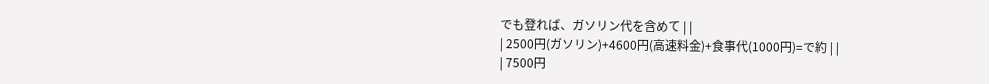でも登れば、ガソリン代を含めて | |
| 2500円(ガソリン)+4600円(高速料金)+食事代(1000円)=で約 | |
| 7500円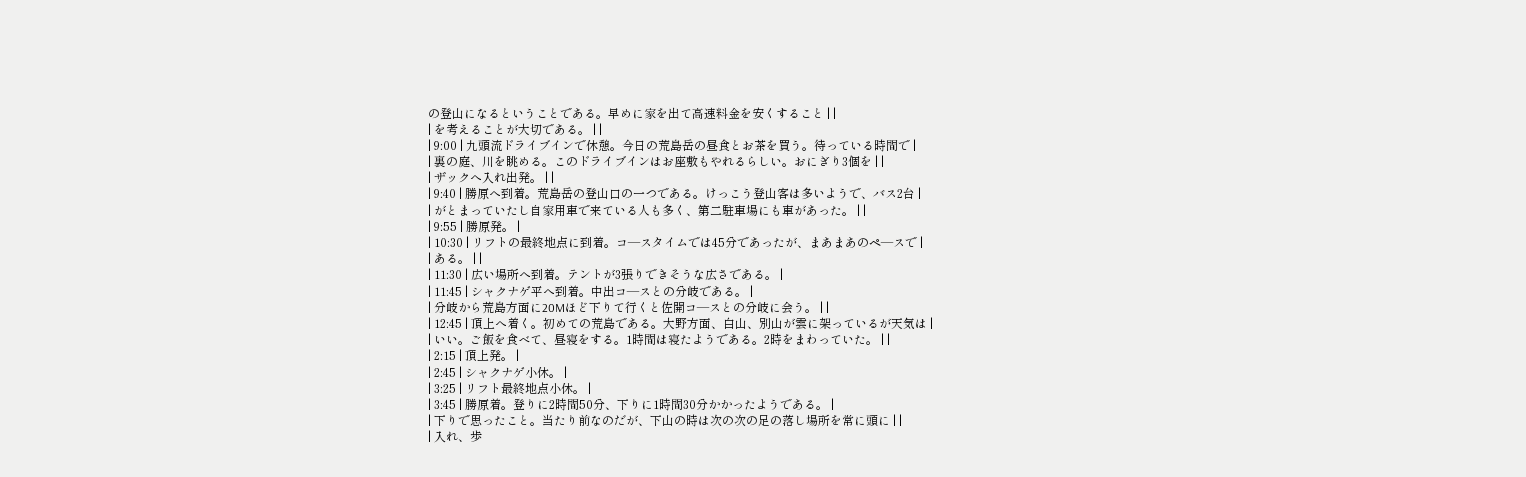の登山になるということである。早めに家を出て高速料金を安くすること | |
| を考えることが大切である。 | |
| 9:00 | 九頭流ドライブインで休憩。今日の荒島岳の昼食とお茶を買う。待っている時間で |
| 裏の庭、川を眺める。このドライブインはお座敷もやれるらしい。おにぎり3個を | |
| ザックへ入れ出発。 | |
| 9:40 | 勝原へ到着。荒島岳の登山口の一つである。けっこう登山客は多いようで、バス2台 |
| がとまっていたし自家用車で来ている人も多く、第二駐車場にも車があった。 | |
| 9:55 | 勝原発。 |
| 10:30 | リフトの最終地点に到着。コ―スタイムでは45分であったが、まあまあのペ―スで |
| ある。 | |
| 11:30 | 広い場所へ到着。テントが3張りできそうな広さである。 |
| 11:45 | シャクナゲ平へ到着。中出コ―スとの分岐である。 |
| 分岐から荒島方面に20Mほど下りて行くと佐開コ―スとの分岐に会う。 | |
| 12:45 | 頂上へ着く。初めての荒島である。大野方面、白山、別山が雲に架っているが天気は |
| いい。ご飯を食べて、昼寝をする。1時間は寝たようである。2時をまわっていた。 | |
| 2:15 | 頂上発。 |
| 2:45 | シャクナゲ小休。 |
| 3:25 | リフト最終地点小休。 |
| 3:45 | 勝原着。登りに2時間50分、下りに1時間30分かかったようである。 |
| 下りで思ったこと。当たり前なのだが、下山の時は次の次の足の落し場所を常に頭に | |
| 入れ、歩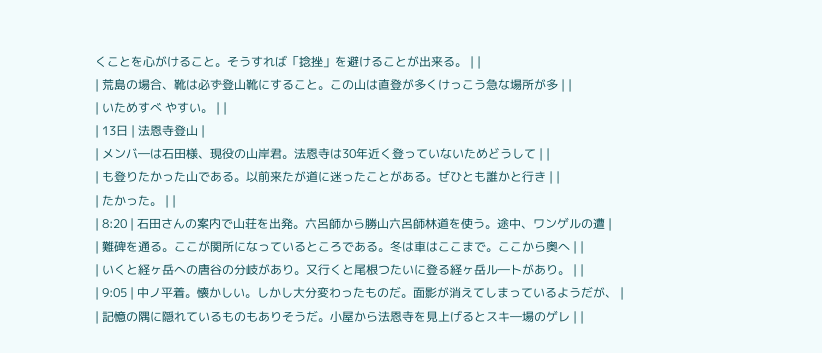くことを心がけること。そうすれば「捻挫」を避けることが出来る。 | |
| 荒島の場合、靴は必ず登山靴にすること。この山は直登が多くけっこう急な場所が多 | |
| いためすべ やすい。 | |
| 13日 | 法恩寺登山 |
| メンバ―は石田様、現役の山岸君。法恩寺は30年近く登っていないためどうして | |
| も登りたかった山である。以前来たが道に迷ったことがある。ぜひとも誰かと行き | |
| たかった。 | |
| 8:20 | 石田さんの案内で山荘を出発。六呂師から勝山六呂師林道を使う。途中、ワンゲルの遭 |
| 難碑を通る。ここが関所になっているところである。冬は車はここまで。ここから奥へ | |
| いくと経ヶ岳への唐谷の分岐があり。又行くと尾根つたいに登る経ヶ岳ル―トがあり。 | |
| 9:05 | 中ノ平着。懐かしい。しかし大分変わったものだ。面影が消えてしまっているようだが、 |
| 記憶の隅に隠れているものもありそうだ。小屋から法恩寺を見上げるとスキ―場のゲレ | |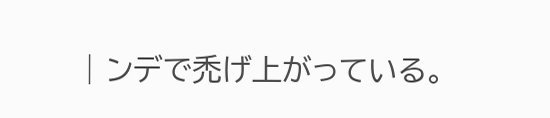| ンデで禿げ上がっている。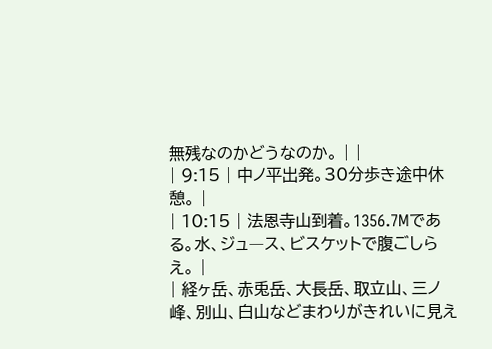無残なのかどうなのか。 | |
| 9:15 | 中ノ平出発。30分歩き途中休憩。 |
| 10:15 | 法恩寺山到着。1356.7Mである。水、ジュ―ス、ビスケットで腹ごしらえ。 |
| 経ヶ岳、赤兎岳、大長岳、取立山、三ノ峰、別山、白山などまわりがきれいに見え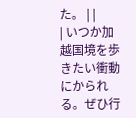た。 | |
| いつか加越国境を歩きたい衝動にかられる。ぜひ行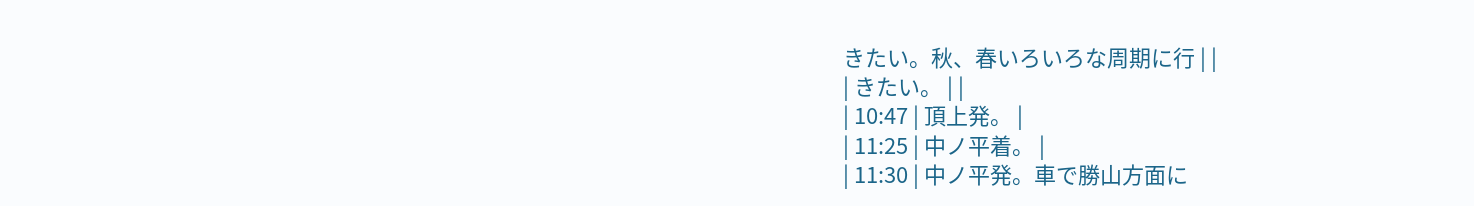きたい。秋、春いろいろな周期に行 | |
| きたい。 | |
| 10:47 | 頂上発。 |
| 11:25 | 中ノ平着。 |
| 11:30 | 中ノ平発。車で勝山方面に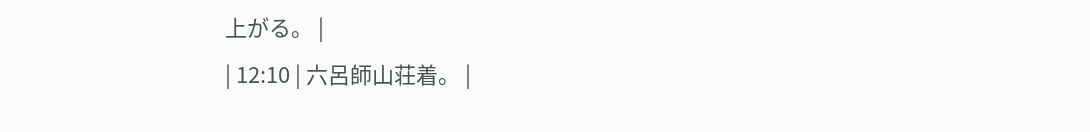上がる。 |
| 12:10 | 六呂師山荘着。 |